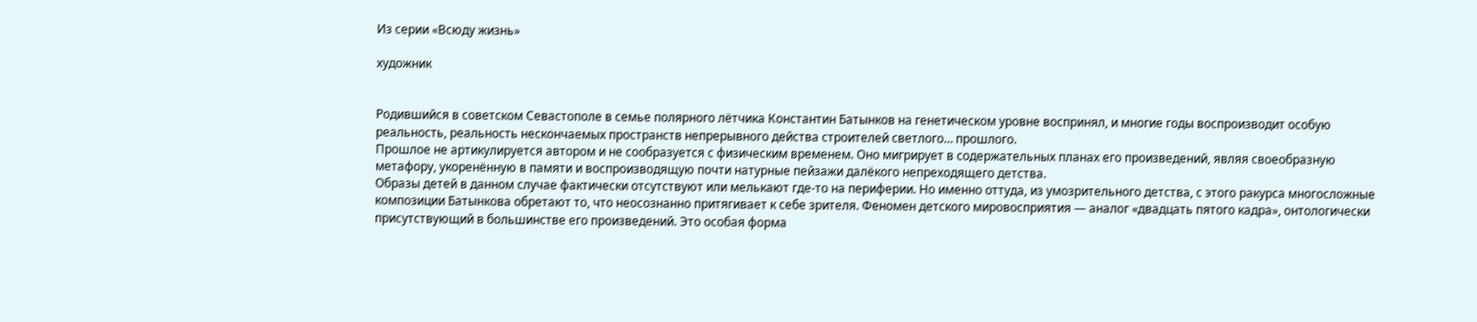Из серии «Всюду жизнь»

художник


Родившийся в советском Севастополе в семье полярного лётчика Константин Батынков на генетическом уровне воспринял, и многие годы воспроизводит особую реальность, реальность нескончаемых пространств непрерывного действа строителей светлого… прошлого.
Прошлое не артикулируется автором и не сообразуется с физическим временем. Оно мигрирует в содержательных планах его произведений, являя своеобразную метафору, укоренённую в памяти и воспроизводящую почти натурные пейзажи далёкого непреходящего детства.
Образы детей в данном случае фактически отсутствуют или мелькают где-то на периферии. Но именно оттуда, из умозрительного детства, с этого ракурса многосложные композиции Батынкова обретают то, что неосознанно притягивает к себе зрителя. Феномен детского мировосприятия — аналог «двадцать пятого кадра», онтологически присутствующий в большинстве его произведений. Это особая форма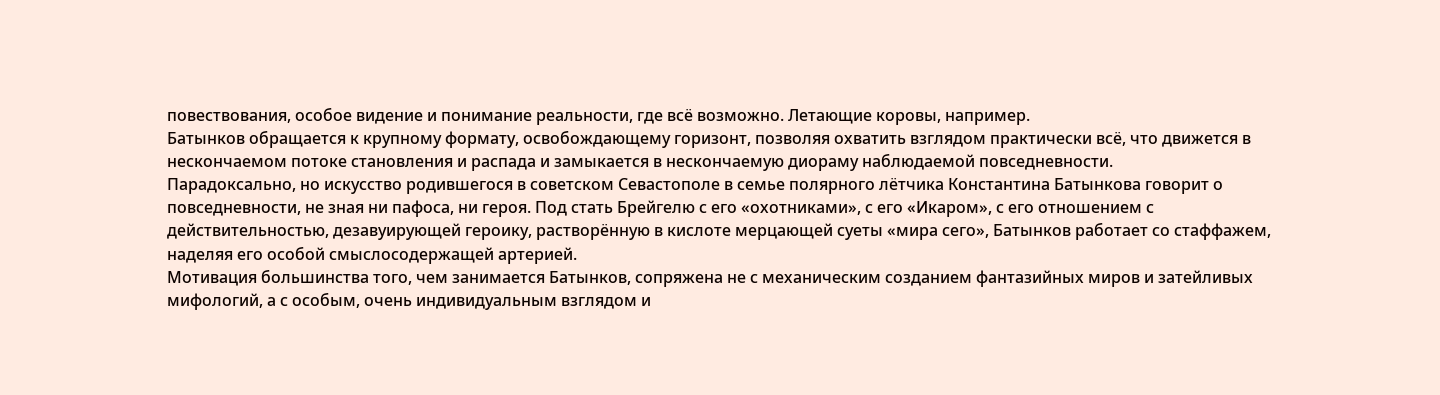повествования, особое видение и понимание реальности, где всё возможно. Летающие коровы, например.
Батынков обращается к крупному формату, освобождающему горизонт, позволяя охватить взглядом практически всё, что движется в нескончаемом потоке становления и распада и замыкается в нескончаемую диораму наблюдаемой повседневности.
Парадоксально, но искусство родившегося в советском Севастополе в семье полярного лётчика Константина Батынкова говорит о повседневности, не зная ни пафоса, ни героя. Под стать Брейгелю с его «охотниками», с его «Икаром», с его отношением с действительностью, дезавуирующей героику, растворённую в кислоте мерцающей суеты «мира сего», Батынков работает со стаффажем, наделяя его особой смыслосодержащей артерией.
Мотивация большинства того, чем занимается Батынков, сопряжена не с механическим созданием фантазийных миров и затейливых мифологий, а с особым, очень индивидуальным взглядом и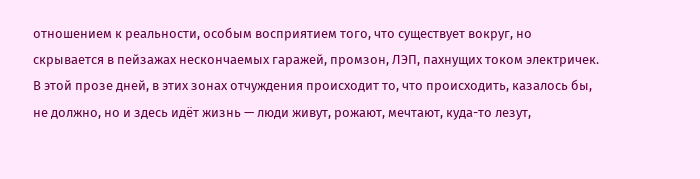отношением к реальности, особым восприятием того, что существует вокруг, но скрывается в пейзажах нескончаемых гаражей, промзон, ЛЭП, пахнущих током электричек. В этой прозе дней, в этих зонах отчуждения происходит то, что происходить, казалось бы, не должно, но и здесь идёт жизнь — люди живут, рожают, мечтают, куда-то лезут,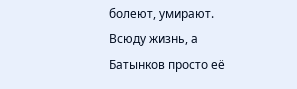болеют, умирают.
Всюду жизнь, а Батынков просто её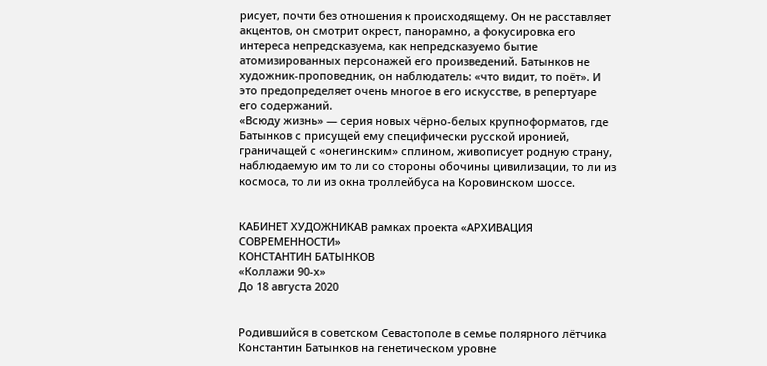рисует, почти без отношения к происходящему. Он не расставляет акцентов, он смотрит окрест, панорамно, а фокусировка его интереса непредсказуема, как непредсказуемо бытие атомизированных персонажей его произведений. Батынков не художник-проповедник, он наблюдатель: «что видит, то поёт». И это предопределяет очень многое в его искусстве, в репертуаре его содержаний.
«Всюду жизнь» — серия новых чёрно-белых крупноформатов, где Батынков с присущей ему специфически русской иронией, граничащей с «онегинским» сплином, живописует родную страну, наблюдаемую им то ли со стороны обочины цивилизации, то ли из космоса, то ли из окна троллейбуса на Коровинском шоссе.


КАБИНЕТ ХУДОЖНИКАВ рамках проекта «АРХИВАЦИЯ СОВРЕМЕННОСТИ»
КОНСТАНТИН БАТЫНКОВ
«Коллажи 90-х»
До 18 августа 2020


Родившийся в советском Севастополе в семье полярного лётчика Константин Батынков на генетическом уровне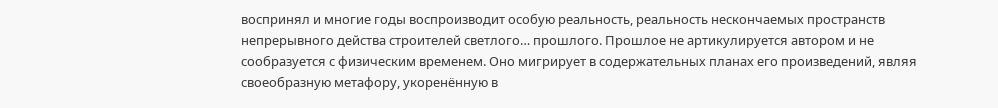воспринял и многие годы воспроизводит особую реальность, реальность нескончаемых пространств непрерывного действа строителей светлого… прошлого. Прошлое не артикулируется автором и не сообразуется с физическим временем. Оно мигрирует в содержательных планах его произведений, являя своеобразную метафору, укоренённую в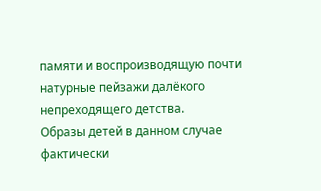памяти и воспроизводящую почти натурные пейзажи далёкого непреходящего детства.
Образы детей в данном случае фактически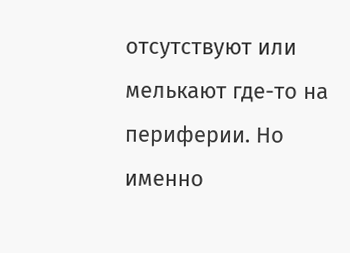отсутствуют или мелькают где-то на периферии. Но именно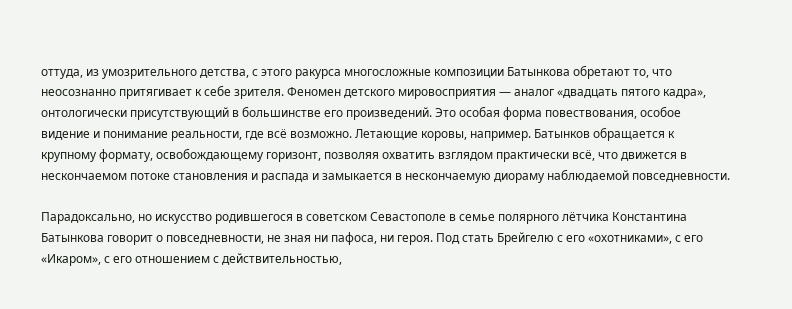оттуда, из умозрительного детства, с этого ракурса многосложные композиции Батынкова обретают то, что неосознанно притягивает к себе зрителя. Феномен детского мировосприятия — аналог «двадцать пятого кадра», онтологически присутствующий в большинстве его произведений. Это особая форма повествования, особое видение и понимание реальности, где всё возможно. Летающие коровы, например. Батынков обращается к крупному формату, освобождающему горизонт, позволяя охватить взглядом практически всё, что движется в нескончаемом потоке становления и распада и замыкается в нескончаемую диораму наблюдаемой повседневности.

Парадоксально, но искусство родившегося в советском Севастополе в семье полярного лётчика Константина Батынкова говорит о повседневности, не зная ни пафоса, ни героя. Под стать Брейгелю с его «охотниками», с его «Икаром», с его отношением с действительностью,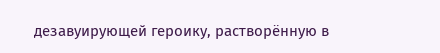дезавуирующей героику, растворённую в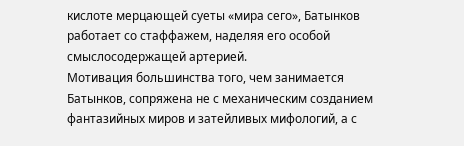кислоте мерцающей суеты «мира сего», Батынков работает со стаффажем, наделяя его особой смыслосодержащей артерией.
Мотивация большинства того, чем занимается Батынков, сопряжена не с механическим созданием фантазийных миров и затейливых мифологий, а с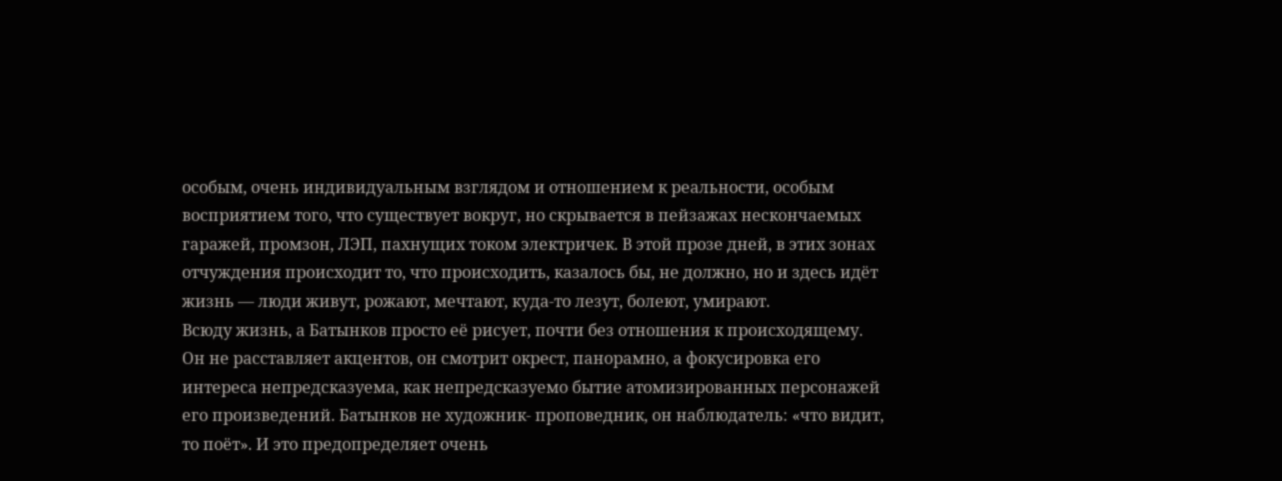особым, очень индивидуальным взглядом и отношением к реальности, особым восприятием того, что существует вокруг, но скрывается в пейзажах нескончаемых гаражей, промзон, ЛЭП, пахнущих током электричек. В этой прозе дней, в этих зонах отчуждения происходит то, что происходить, казалось бы, не должно, но и здесь идёт жизнь — люди живут, рожают, мечтают, куда-то лезут, болеют, умирают.
Всюду жизнь, а Батынков просто её рисует, почти без отношения к происходящему. Он не расставляет акцентов, он смотрит окрест, панорамно, а фокусировка его интереса непредсказуема, как непредсказуемо бытие атомизированных персонажей его произведений. Батынков не художник- проповедник, он наблюдатель: «что видит, то поёт». И это предопределяет очень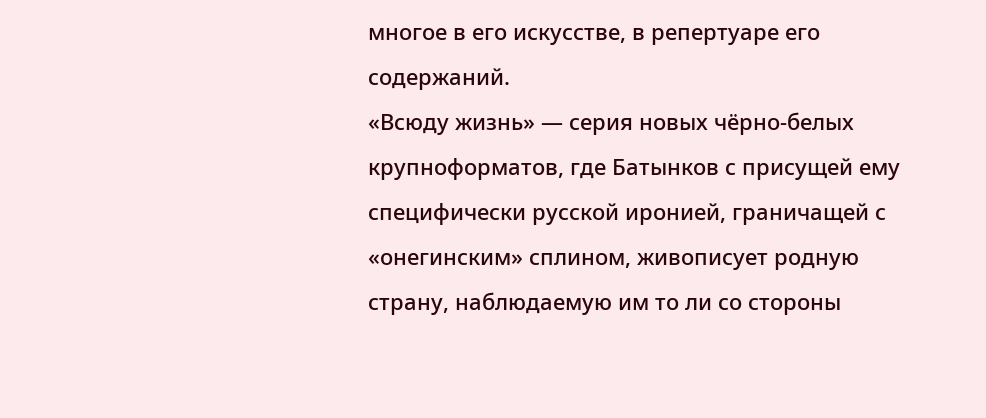многое в его искусстве, в репертуаре его содержаний.
«Всюду жизнь» — серия новых чёрно-белых крупноформатов, где Батынков с присущей ему специфически русской иронией, граничащей с «онегинским» сплином, живописует родную страну, наблюдаемую им то ли со стороны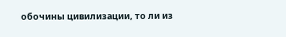обочины цивилизации, то ли из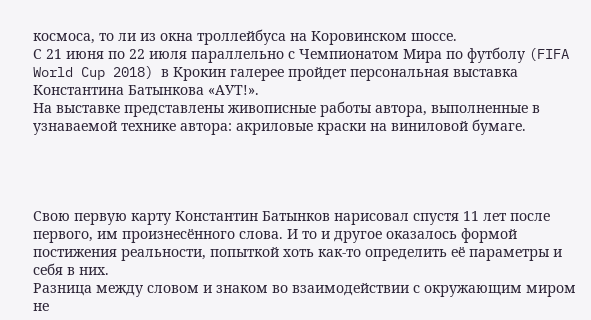космоса, то ли из окна троллейбуса на Коровинском шоссе.
С 21 июня по 22 июля параллельно с Чемпионатом Мира по футболу (FIFA World Cup 2018) в Крокин галерее пройдет персональная выставка Константина Батынкова «АУТ!».
На выставке представлены живописные работы автора, выполненные в узнаваемой технике автора: акриловые краски на виниловой бумаге.




Свою первую карту Константин Батынков нарисовал спустя 11 лет после первого, им произнесённого слова. И то и другое оказалось формой постижения реальности, попыткой хоть как-то определить её параметры и себя в них.
Разница между словом и знаком во взаимодействии с окружающим миром не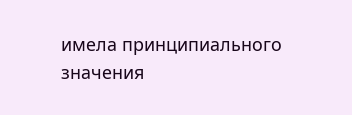имела принципиального значения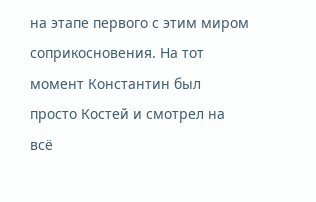на этапе первого с этим миром соприкосновения. На тот момент Константин был просто Костей и смотрел на всё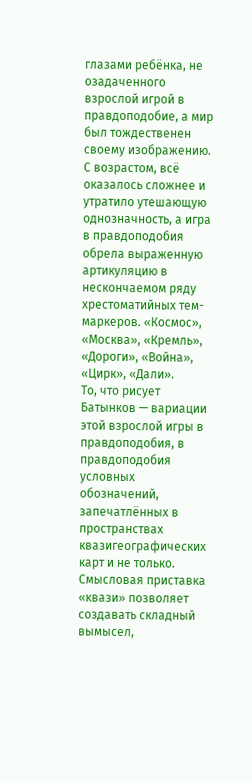глазами ребёнка, не озадаченного взрослой игрой в правдоподобие, а мир был тождественен своему изображению.
С возрастом, всё оказалось сложнее и утратило утешающую однозначность, а игра в правдоподобия обрела выраженную артикуляцию в нескончаемом ряду хрестоматийных тем-маркеров. «Космос», «Москва», «Кремль», «Дороги», «Война», «Цирк», «Дали».
То, что рисует Батынков — вариации этой взрослой игры в правдоподобия, в правдоподобия условных обозначений, запечатлённых в пространствах квазигеографических карт и не только. Смысловая приставка «квази» позволяет создавать складный вымысел,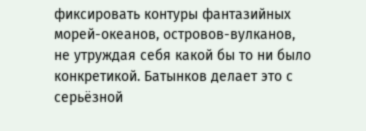фиксировать контуры фантазийных морей-океанов, островов-вулканов, не утруждая себя какой бы то ни было конкретикой. Батынков делает это с серьёзной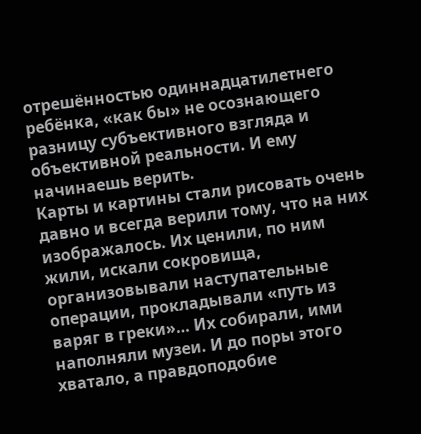отрешённостью одиннадцатилетнего ребёнка, «как бы» не осознающего разницу субъективного взгляда и объективной реальности. И ему начинаешь верить.
Карты и картины стали рисовать очень давно и всегда верили тому, что на них изображалось. Их ценили, по ним жили, искали сокровища, организовывали наступательные операции, прокладывали «путь из варяг в греки»… Их собирали, ими наполняли музеи. И до поры этого хватало, а правдоподобие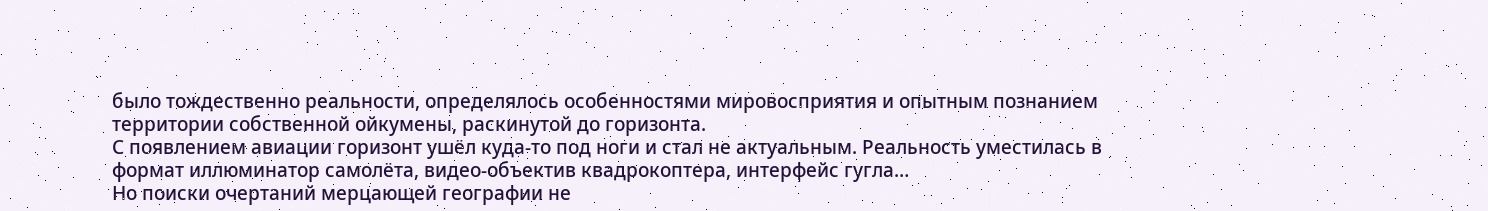было тождественно реальности, определялось особенностями мировосприятия и опытным познанием территории собственной ойкумены, раскинутой до горизонта.
С появлением авиации горизонт ушёл куда-то под ноги и стал не актуальным. Реальность уместилась в формат иллюминатор самолёта, видео-объектив квадрокоптера, интерфейс гугла…
Но поиски очертаний мерцающей географии не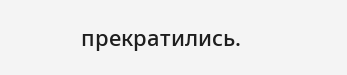прекратились.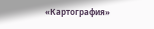«Картография»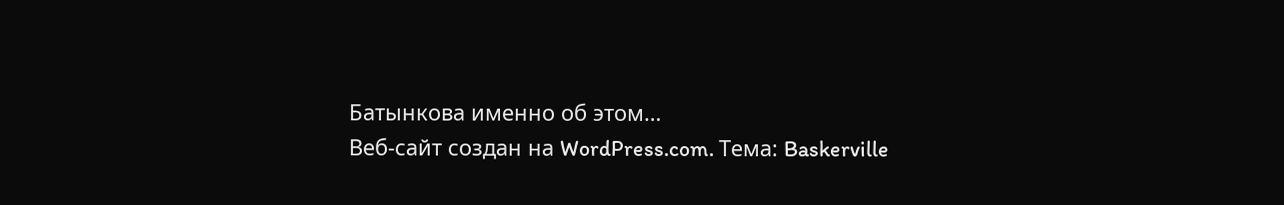Батынкова именно об этом…
Веб-сайт создан на WordPress.com. Тема: Baskerville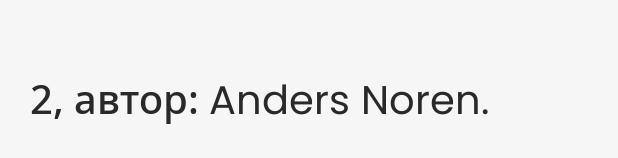2, автор: Anders Noren.